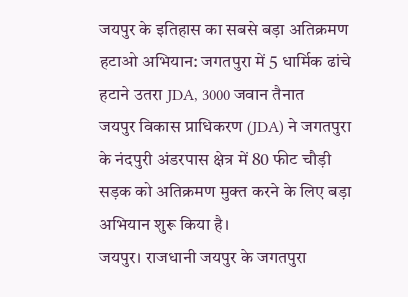जयपुर के इतिहास का सबसे बड़ा अतिक्रमण हटाओ अभियान: जगतपुरा में 5 धार्मिक ढांचे हटाने उतरा JDA, 3000 जवान तैनात
जयपुर विकास प्राधिकरण (JDA) ने जगतपुरा के नंदपुरी अंडरपास क्षेत्र में 80 फीट चौड़ी सड़क को अतिक्रमण मुक्त करने के लिए बड़ा अभियान शुरू किया है।
जयपुर। राजधानी जयपुर के जगतपुरा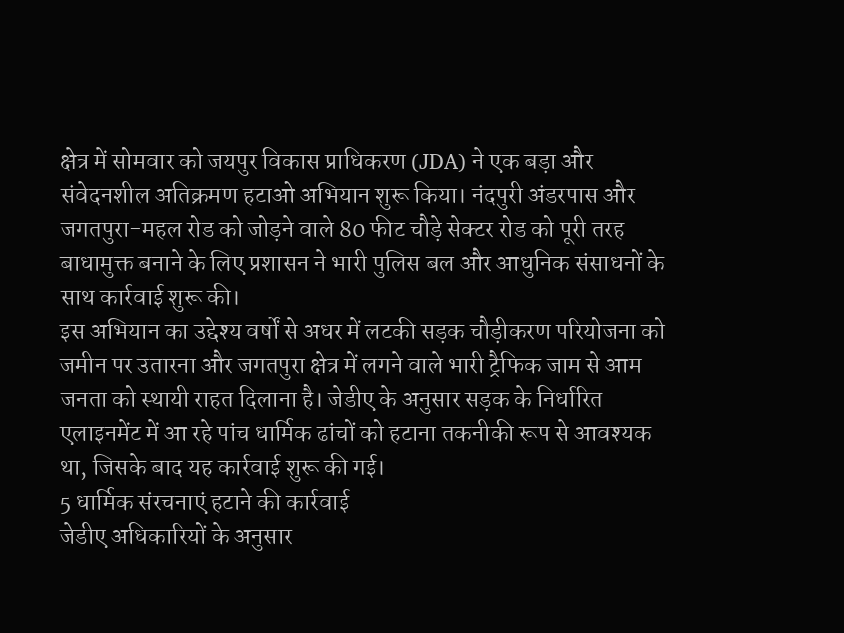क्षेत्र में सोमवार को जयपुर विकास प्राधिकरण (JDA) ने एक बड़ा और संवेदनशील अतिक्रमण हटाओ अभियान शुरू किया। नंदपुरी अंडरपास और जगतपुरा-महल रोड को जोड़ने वाले 80 फीट चौड़े सेक्टर रोड को पूरी तरह बाधामुक्त बनाने के लिए प्रशासन ने भारी पुलिस बल और आधुनिक संसाधनों के साथ कार्रवाई शुरू की।
इस अभियान का उद्देश्य वर्षों से अधर में लटकी सड़क चौड़ीकरण परियोजना को जमीन पर उतारना और जगतपुरा क्षेत्र में लगने वाले भारी ट्रैफिक जाम से आम जनता को स्थायी राहत दिलाना है। जेडीए के अनुसार सड़क के निर्धारित एलाइनमेंट में आ रहे पांच धार्मिक ढांचों को हटाना तकनीकी रूप से आवश्यक था, जिसके बाद यह कार्रवाई शुरू की गई।
5 धार्मिक संरचनाएं हटाने की कार्रवाई
जेडीए अधिकारियों के अनुसार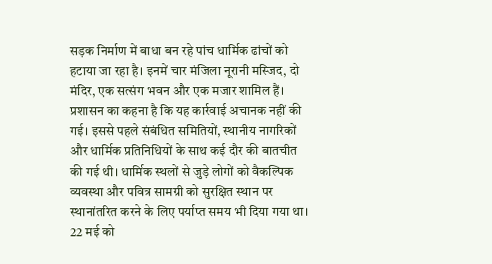सड़क निर्माण में बाधा बन रहे पांच धार्मिक ढांचों को हटाया जा रहा है। इनमें चार मंजिला नूरानी मस्जिद, दो मंदिर, एक सत्संग भवन और एक मजार शामिल हैं।
प्रशासन का कहना है कि यह कार्रवाई अचानक नहीं की गई। इससे पहले संबंधित समितियों, स्थानीय नागरिकों और धार्मिक प्रतिनिधियों के साथ कई दौर की बातचीत की गई थी। धार्मिक स्थलों से जुड़े लोगों को वैकल्पिक व्यवस्था और पवित्र सामग्री को सुरक्षित स्थान पर स्थानांतरित करने के लिए पर्याप्त समय भी दिया गया था।
22 मई को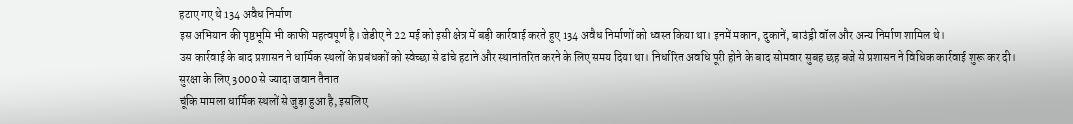हटाए गए थे 134 अवैध निर्माण
इस अभियान की पृष्ठभूमि भी काफी महत्वपूर्ण है। जेडीए ने 22 मई को इसी क्षेत्र में बड़ी कार्रवाई करते हुए 134 अवैध निर्माणों को ध्वस्त किया था। इनमें मकान, दुकानें, बाउंड्री वॉल और अन्य निर्माण शामिल थे।
उस कार्रवाई के बाद प्रशासन ने धार्मिक स्थलों के प्रबंधकों को स्वेच्छा से ढांचे हटाने और स्थानांतरित करने के लिए समय दिया था। निर्धारित अवधि पूरी होने के बाद सोमवार सुबह छह बजे से प्रशासन ने विधिक कार्रवाई शुरू कर दी।
सुरक्षा के लिए 3000 से ज्यादा जवान तैनात
चूंकि मामला धार्मिक स्थलों से जुड़ा हुआ है, इसलिए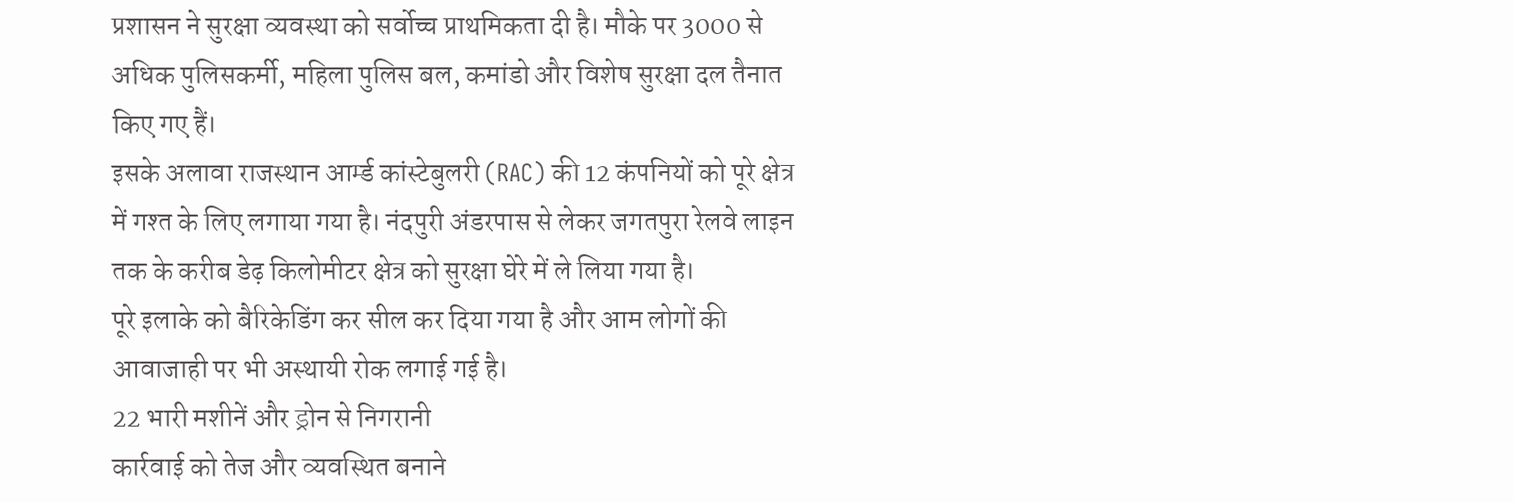प्रशासन ने सुरक्षा व्यवस्था को सर्वोच्च प्राथमिकता दी है। मौके पर 3000 से अधिक पुलिसकर्मी, महिला पुलिस बल, कमांडो और विशेष सुरक्षा दल तैनात किए गए हैं।
इसके अलावा राजस्थान आर्म्ड कांस्टेबुलरी (RAC) की 12 कंपनियों को पूरे क्षेत्र में गश्त के लिए लगाया गया है। नंदपुरी अंडरपास से लेकर जगतपुरा रेलवे लाइन तक के करीब डेढ़ किलोमीटर क्षेत्र को सुरक्षा घेरे में ले लिया गया है।
पूरे इलाके को बैरिकेडिंग कर सील कर दिया गया है और आम लोगों की आवाजाही पर भी अस्थायी रोक लगाई गई है।
22 भारी मशीनें और ड्रोन से निगरानी
कार्रवाई को तेज और व्यवस्थित बनाने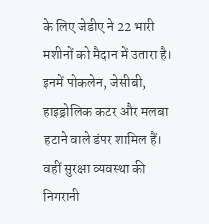के लिए जेडीए ने 22 भारी मशीनों को मैदान में उतारा है। इनमें पोकलेन, जेसीबी, हाइड्रोलिक कटर और मलबा हटाने वाले डंपर शामिल हैं।
वहीं सुरक्षा व्यवस्था की निगरानी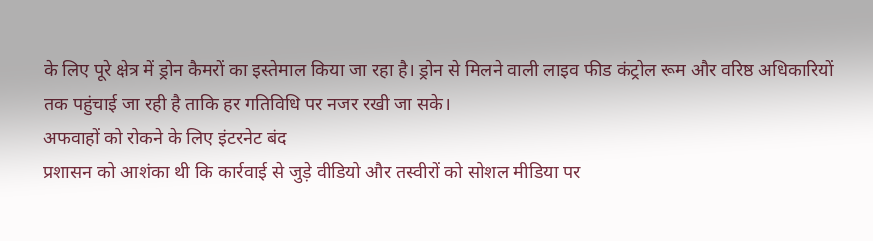के लिए पूरे क्षेत्र में ड्रोन कैमरों का इस्तेमाल किया जा रहा है। ड्रोन से मिलने वाली लाइव फीड कंट्रोल रूम और वरिष्ठ अधिकारियों तक पहुंचाई जा रही है ताकि हर गतिविधि पर नजर रखी जा सके।
अफवाहों को रोकने के लिए इंटरनेट बंद
प्रशासन को आशंका थी कि कार्रवाई से जुड़े वीडियो और तस्वीरों को सोशल मीडिया पर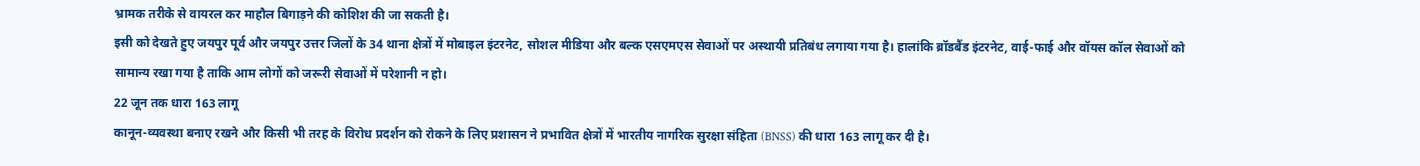भ्रामक तरीके से वायरल कर माहौल बिगाड़ने की कोशिश की जा सकती है।
इसी को देखते हुए जयपुर पूर्व और जयपुर उत्तर जिलों के 34 थाना क्षेत्रों में मोबाइल इंटरनेट, सोशल मीडिया और बल्क एसएमएस सेवाओं पर अस्थायी प्रतिबंध लगाया गया है। हालांकि ब्रॉडबैंड इंटरनेट, वाई-फाई और वॉयस कॉल सेवाओं को सामान्य रखा गया है ताकि आम लोगों को जरूरी सेवाओं में परेशानी न हो।
22 जून तक धारा 163 लागू
कानून-व्यवस्था बनाए रखने और किसी भी तरह के विरोध प्रदर्शन को रोकने के लिए प्रशासन ने प्रभावित क्षेत्रों में भारतीय नागरिक सुरक्षा संहिता (BNSS) की धारा 163 लागू कर दी है।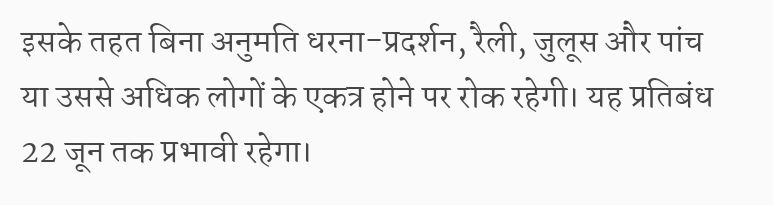इसके तहत बिना अनुमति धरना-प्रदर्शन, रैली, जुलूस और पांच या उससे अधिक लोगों के एकत्र होने पर रोक रहेगी। यह प्रतिबंध 22 जून तक प्रभावी रहेगा।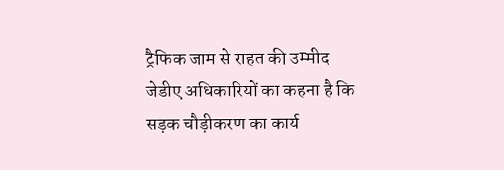ट्रैफिक जाम से राहत की उम्मीद
जेडीए अधिकारियों का कहना है कि सड़क चौड़ीकरण का कार्य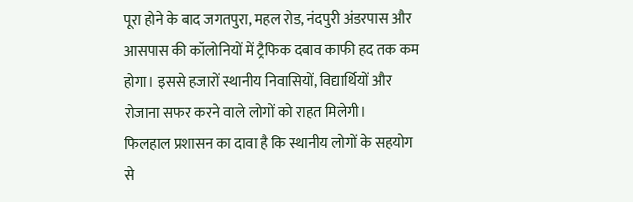पूरा होने के बाद जगतपुरा, महल रोड, नंदपुरी अंडरपास और आसपास की कॉलोनियों में ट्रैफिक दबाव काफी हद तक कम होगा। इससे हजारों स्थानीय निवासियों, विद्यार्थियों और रोजाना सफर करने वाले लोगों को राहत मिलेगी।
फिलहाल प्रशासन का दावा है कि स्थानीय लोगों के सहयोग से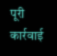पूरी कार्रवाई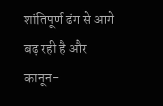शांतिपूर्ण ढंग से आगे बढ़ रही है और कानून-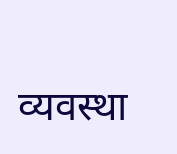व्यवस्था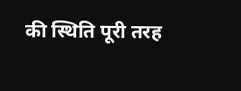की स्थिति पूरी तरह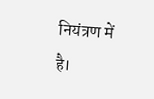नियंत्रण में है।